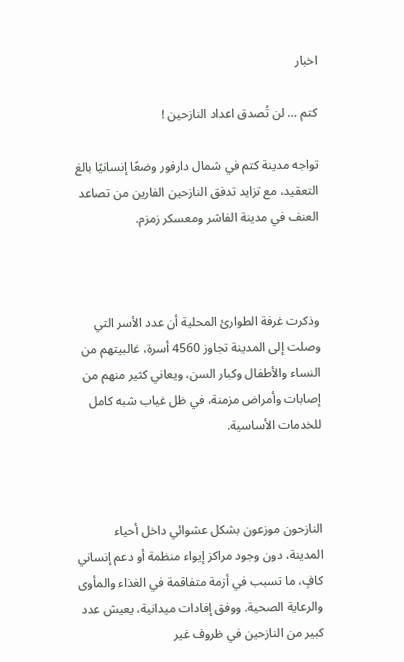اخبار

كتم … لن تُصدق اعداد النازحين !

تواجه مدينة كتم في شمال دارفور وضعًا إنسانيًا بالغ التعقيد، مع تزايد تدفق النازحين الفارين من تصاعد العنف في مدينة الفاشر ومعسكر زمزم.



وذكرت غرفة الطوارئ المحلية أن عدد الأسر التي وصلت إلى المدينة تجاوز 4560 أسرة، غالبيتهم من النساء والأطفال وكبار السن، ويعاني كثير منهم من إصابات وأمراض مزمنة، في ظل غياب شبه كامل للخدمات الأساسية.



النازحون موزعون بشكل عشوائي داخل أحياء المدينة، دون وجود مراكز إيواء منظمة أو دعم إنساني كافٍ، ما تسبب في أزمة متفاقمة في الغذاء والمأوى والرعاية الصحية. ووفق إفادات ميدانية، يعيش عدد كبير من النازحين في ظروف غير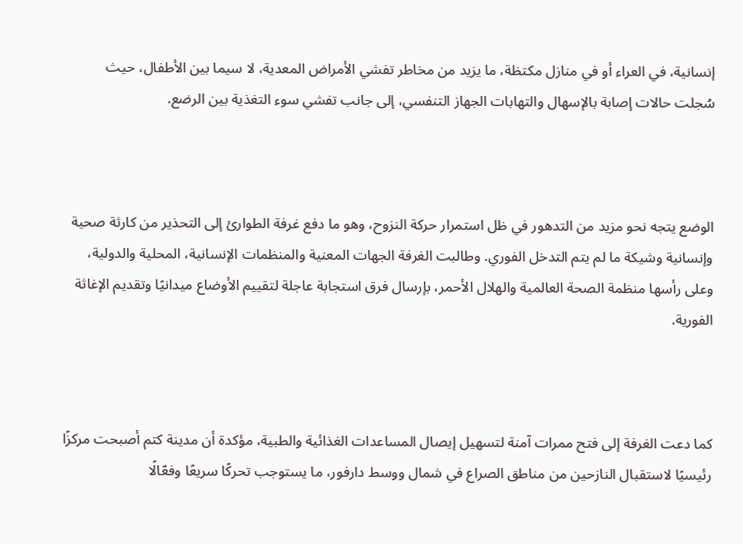إنسانية، في العراء أو في منازل مكتظة، ما يزيد من مخاطر تفشي الأمراض المعدية، لا سيما بين الأطفال، حيث سُجلت حالات إصابة بالإسهال والتهابات الجهاز التنفسي، إلى جانب تفشي سوء التغذية بين الرضع.



الوضع يتجه نحو مزيد من التدهور في ظل استمرار حركة النزوح، وهو ما دفع غرفة الطوارئ إلى التحذير من كارثة صحية وإنسانية وشيكة ما لم يتم التدخل الفوري. وطالبت الغرفة الجهات المعنية والمنظمات الإنسانية، المحلية والدولية، وعلى رأسها منظمة الصحة العالمية والهلال الأحمر، بإرسال فرق استجابة عاجلة لتقييم الأوضاع ميدانيًا وتقديم الإغاثة الفورية.



كما دعت الغرفة إلى فتح ممرات آمنة لتسهيل إيصال المساعدات الغذائية والطبية، مؤكدة أن مدينة كتم أصبحت مركزًا رئيسيًا لاستقبال النازحين من مناطق الصراع في شمال ووسط دارفور، ما يستوجب تحركًا سريعًا وفعّالًا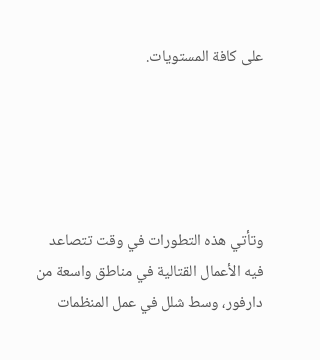على كافة المستويات.





وتأتي هذه التطورات في وقت تتصاعد فيه الأعمال القتالية في مناطق واسعة من دارفور، وسط شلل في عمل المنظمات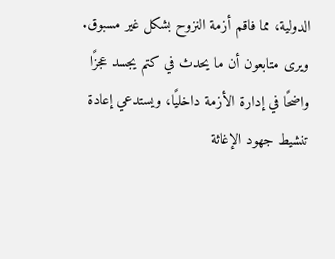الدولية، مما فاقم أزمة النزوح بشكل غير مسبوق. ويرى متابعون أن ما يحدث في كتم يجسد عجزًا واضحًا في إدارة الأزمة داخليًا، ويستدعي إعادة تنشيط جهود الإغاثة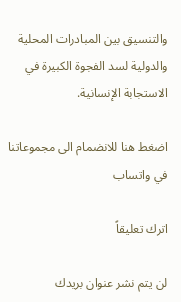والتنسيق بين المبادرات المحلية والدولية لسد الفجوة الكبيرة في الاستجابة الإنسانية.

اضغط هنا للانضمام الى مجموعاتنا في واتساب

اترك تعليقاً

لن يتم نشر عنوان بريدك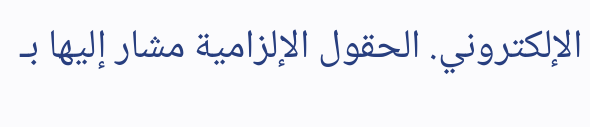الإلكتروني. الحقول الإلزامية مشار إليها بـ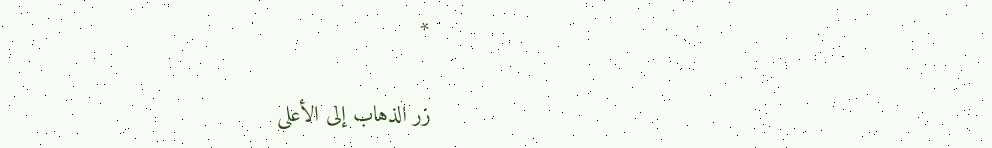*

زر الذهاب إلى الأعلى